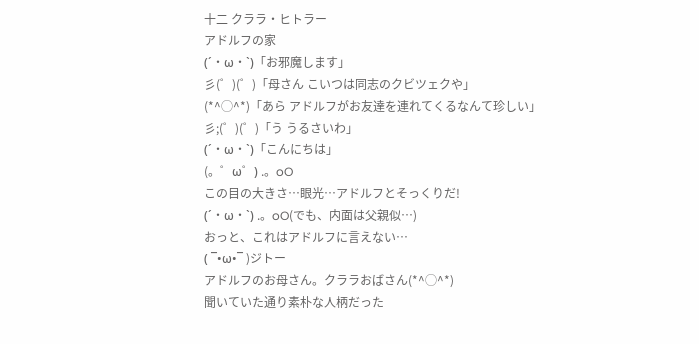十二 クララ・ヒトラー
アドルフの家
(´・ω・`)「お邪魔します」
彡(゜)(゜)「母さん こいつは同志のクビツェクや」
(*^◯^*)「あら アドルフがお友達を連れてくるなんて珍しい」
彡;(゜)(゜)「う うるさいわ」
(´・ω・`)「こんにちは」
(。゜ω゜) .。oO
この目の大きさ…眼光…アドルフとそっくりだ!
(´・ω・`) .。oO(でも、内面は父親似…)
おっと、これはアドルフに言えない…
( ¯•ω•¯ )ジトー
アドルフのお母さん。クララおばさん(*^◯^*)
聞いていた通り素朴な人柄だった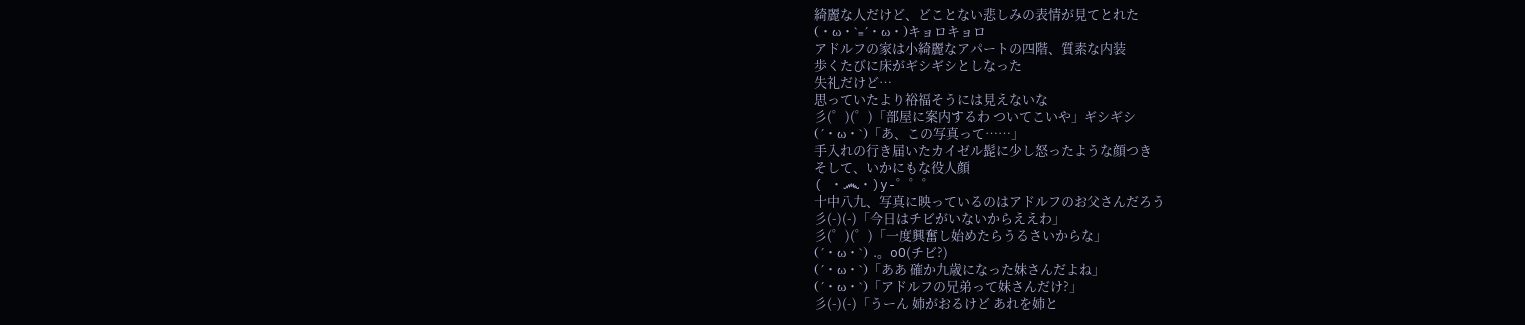綺麗な人だけど、どことない悲しみの表情が見てとれた
(・ω・`≡´・ω・)キョロキョロ
アドルフの家は小綺麗なアパートの四階、質素な内装
歩くたびに床がギシギシとしなった
失礼だけど…
思っていたより裕福そうには見えないな
彡(゜)(゜)「部屋に案内するわ ついてこいや」ギシギシ
(´・ω・`)「あ、この写真って……」
手入れの行き届いたカイゼル髭に少し怒ったような顔つき
そして、いかにもな役人顔
( ・෴・)y-゜゜゜
十中八九、写真に映っているのはアドルフのお父さんだろう
彡(-)(-)「今日はチビがいないからええわ」
彡(゜)(゜)「一度興奮し始めたらうるさいからな」
(´・ω・`) .。oO(チビ?)
(´・ω・`)「ああ 確か九歳になった妹さんだよね」
(´・ω・`)「アドルフの兄弟って妹さんだけ?」
彡(-)(-)「うーん 姉がおるけど あれを姉と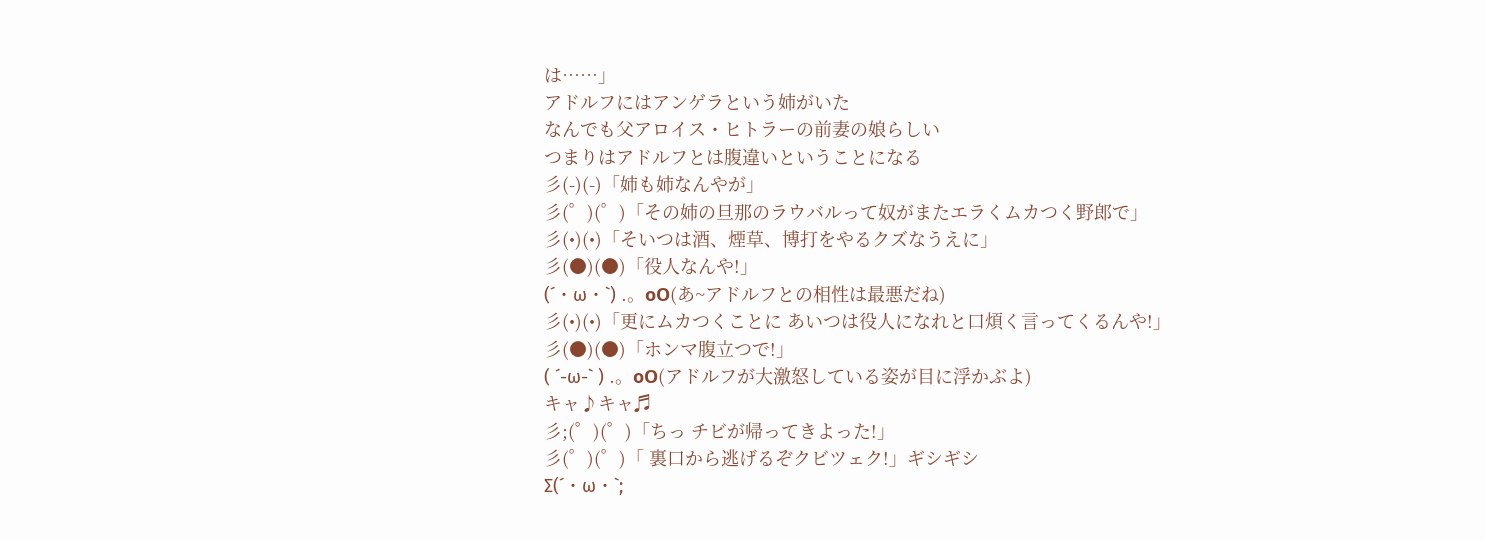は……」
アドルフにはアンゲラという姉がいた
なんでも父アロイス・ヒトラーの前妻の娘らしい
つまりはアドルフとは腹違いということになる
彡(-)(-)「姉も姉なんやが」
彡(゜)(゜)「その姉の旦那のラウバルって奴がまたエラくムカつく野郎で」
彡(•)(•)「そいつは酒、煙草、博打をやるクズなうえに」
彡(●)(●)「役人なんや!」
(´・ω・`) .。oO(あ~アドルフとの相性は最悪だね)
彡(•)(•)「更にムカつくことに あいつは役人になれと口煩く言ってくるんや!」
彡(●)(●)「ホンマ腹立つで!」
( ´-ω-` ) .。oO(アドルフが大激怒している姿が目に浮かぶよ)
キャ♪キャ♬
彡;(゜)(゜)「ちっ チビが帰ってきよった!」
彡(゜)(゜)「 裏口から逃げるぞクビツェク!」ギシギシ
Σ(´・ω・`;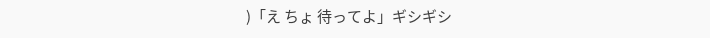)「え ちょ 待ってよ」ギシギシ